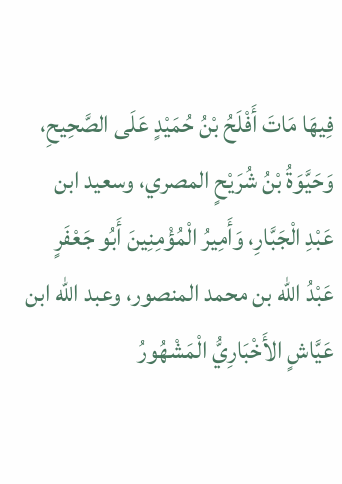فِيهَا مَاتَ أَفْلَحُ بْنُ حُمَيْدٍ عَلَى الصَّحِيحِ، وَحَيَّوَةُ بْنُ شُرَيْحٍ المصري، وسعيد ابن عَبْدِ الْجَبَّارِ، وَأَمِيرُ الْمُؤْمِنِينَ أَبُو جَعْفَرٍ عَبْدُ الله بن محمد المنصور، وعبد الله ابن عَيَّاشٍ الأَخْبَارِيُّ الْمَشْهُورُ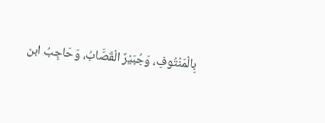بِالْمَنْتُوفِ، وَجُبَيْرٌ الْقَصَّابُ، وَحَاجِبُ ابن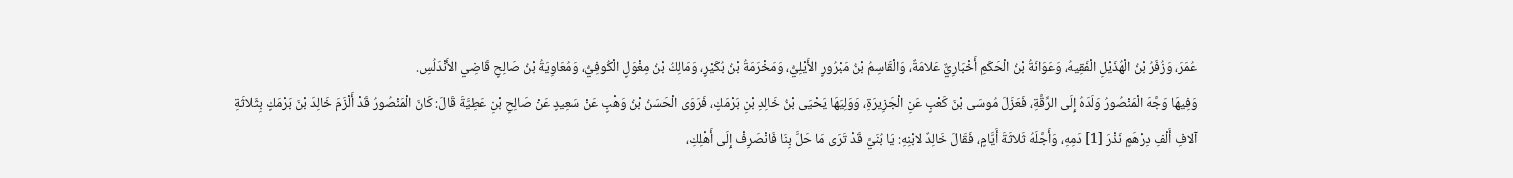عُمَرَ، وَزُفَرُ بْنُ الْهُذَيْلِ الْفَقِيهُ، وَعَوَانَةُ بْنُ الْحَكَمِ أَخْبَارِيٌّ عَلامَةٌ، وَالْقَاسِمُ بْنُ مَبْرُورٍ الأَيْلِيُّ، وَمَخْرَمَةُ بْنُ بُكَيْرٍ، وَمَالِكُ بْنُ مِغْوَلٍ الْكُوفِيُّ، وَمُعَاوِيَةُ بْنُ صَالِحٍ قَاضِي الأَنْدَلُسِ.
وَفِيهَا وَجَّهَ الْمَنْصُورُ وَلَدَهُ إِلَى الرِّقَّةِ، فَعَزَلَ مُوسَى بْنَ كَعْبٍ عَنِ الْجَزِيرَةِ، وَوَلِيَهَا يَحْيَى بْنُ خَالِدِ بْنِ بَرْمَكٍ، فَرَوَى الْحَسَنُ بْنُ وَهْبٍ عَنْ سَعِيدٍ عَنْ صَالِحِ بْنِ عَطِيَّةَ قَالَ: كَانَ الْمَنْصُورُ قَدْ أَلْزَمَ خَالِدَ بْنَ بَرْمَكٍ بِثَلاثَةِ آلافِ أَلْفِ دِرْهَمٍ نَذْرَ [1] دَمِهِ، وَأَجَّلَهُ ثَلاثَةَ أَيَّامٍ، فَقَالَ خَالِدٌ لابْنِهِ: يَا بُنَيَّ قَدْ تَرَى مَا حَلَّ بِنَا فَانْصَرِفْ إِلَى أَهْلِكِ،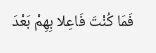فَمَا كُنْتَ فَاعِلا بِهِمْ بَعْدَ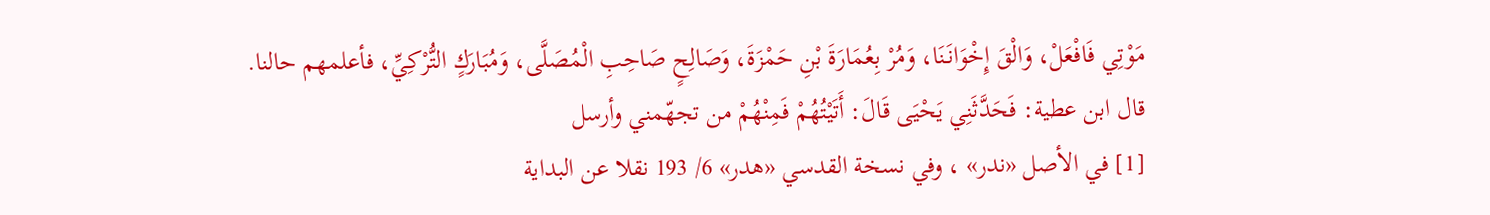مَوْتِي فَافْعَلْ، وَالْقَ إِخْوَانَنَا، وَمُرْ بِعُمَارَةَ بْنِ حَمْزَةَ، وَصَالِحٍ صَاحِبِ الْمُصَلَّى، وَمُبَارَكٍ التُّرْكِيِّ، فأعلمهم حالنا.
قال ابن عطية: فَحَدَّثَنِي يَحْيَى قَالَ: أَتَيْتُهُمْ فَمِنْهُمْ من تجهّمني وأرسل
[1] في الأصل «ندر» ، وفي نسخة القدسي «هدر» 6/ 193 نقلا عن البداية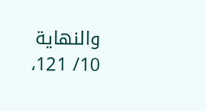والنهاية 10/ 121،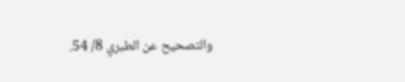والتصحيح عن الطبري 8/ 54.